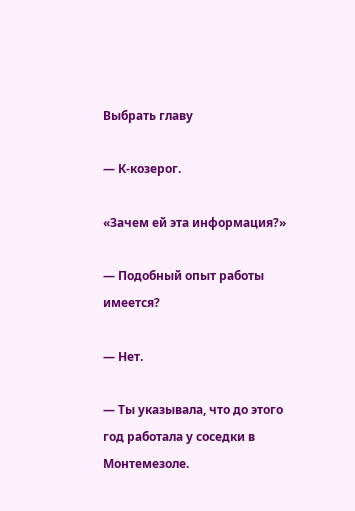Выбрать главу

— К-козерог.

«Зачем ей эта информация?»

— Подобный опыт работы имеется?

— Нет.

— Ты указывала, что до этого год работала у соседки в Монтемезоле.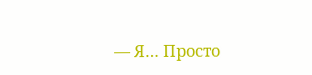— Я… Просто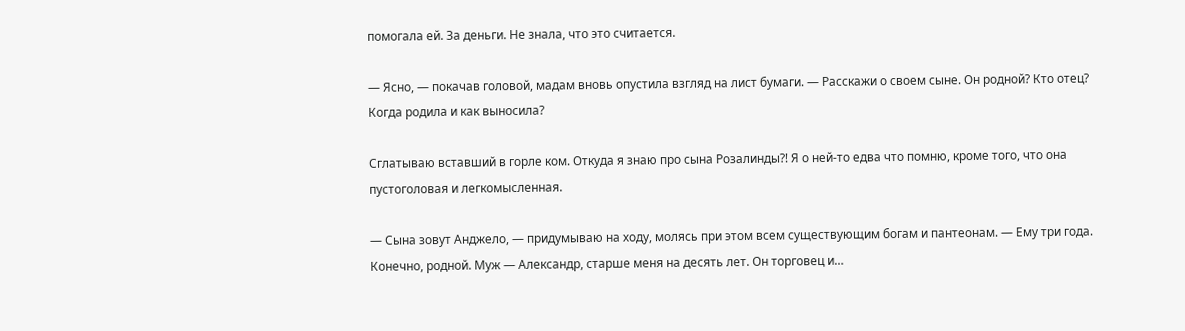помогала ей. За деньги. Не знала, что это считается.

— Ясно, — покачав головой, мадам вновь опустила взгляд на лист бумаги. — Расскажи о своем сыне. Он родной? Кто отец? Когда родила и как выносила?

Сглатываю вставший в горле ком. Откуда я знаю про сына Розалинды?! Я о ней-то едва что помню, кроме того, что она пустоголовая и легкомысленная.

— Сына зовут Анджело, — придумываю на ходу, молясь при этом всем существующим богам и пантеонам. — Ему три года. Конечно, родной. Муж — Александр, старше меня на десять лет. Он торговец и…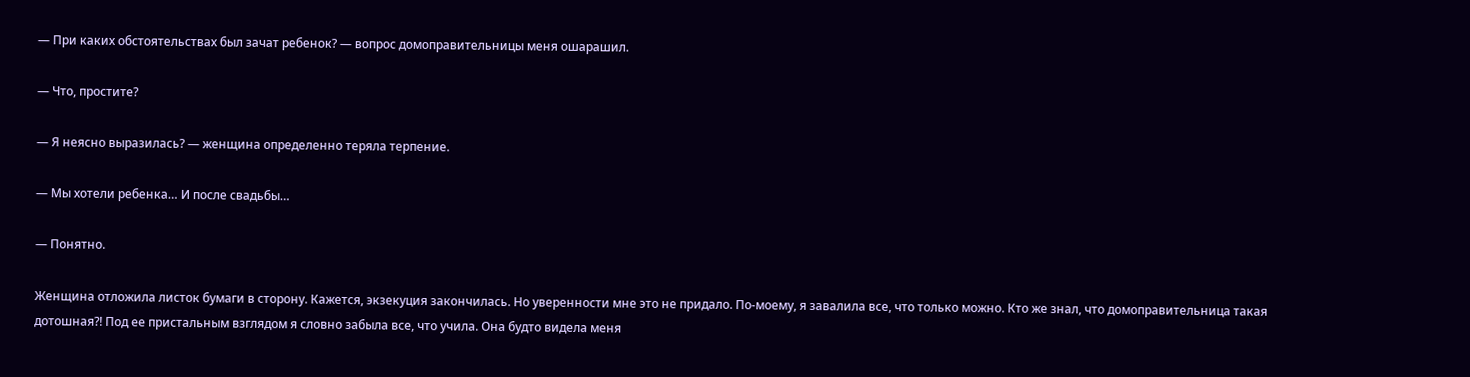— При каких обстоятельствах был зачат ребенок? — вопрос домоправительницы меня ошарашил.

— Что, простите?

— Я неясно выразилась? — женщина определенно теряла терпение.

— Мы хотели ребенка… И после свадьбы…

— Понятно.

Женщина отложила листок бумаги в сторону. Кажется, экзекуция закончилась. Но уверенности мне это не придало. По-моему, я завалила все, что только можно. Кто же знал, что домоправительница такая дотошная?! Под ее пристальным взглядом я словно забыла все, что учила. Она будто видела меня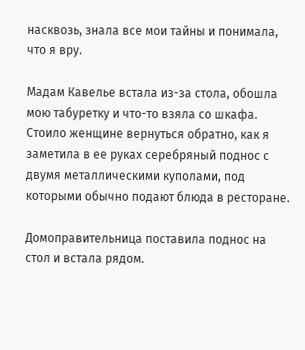насквозь, знала все мои тайны и понимала, что я вру.

Мадам Кавелье встала из-за стола, обошла мою табуретку и что-то взяла со шкафа. Стоило женщине вернуться обратно, как я заметила в ее руках серебряный поднос с двумя металлическими куполами, под которыми обычно подают блюда в ресторане.

Домоправительница поставила поднос на стол и встала рядом.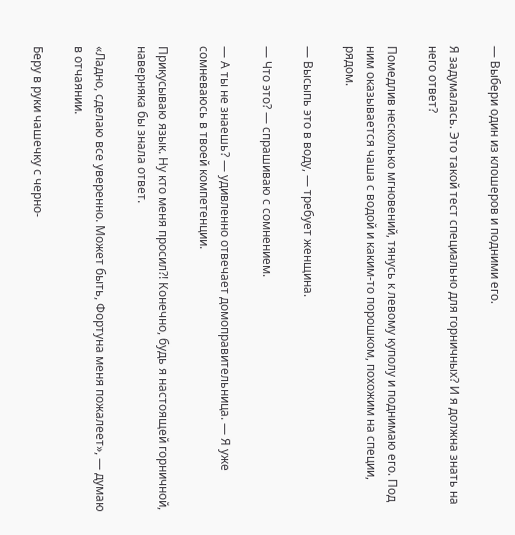— Выбери один из клошеров и подними его.

Я задумалась. Это такой тест специально для горничных? И я должна знать на него ответ?

Помедлив несколько мгновений, тянусь к левому куполу и поднимаю его. Под ним оказывается чаша с водой и каким-то порошком, похожим на специи, рядом.

— Высыпь это в воду, — требует женщина.

— Что это? — спрашиваю с сомнением.

— А ты не знаешь? — удивленно отвечает домоправительница. — Я уже сомневаюсь в твоей компетенции.

Прикусываю язык. Ну кто меня просил?! Конечно, будь я настоящей горничной, наверняка бы знала ответ.

«Ладно, сделаю все уверенно. Может быть, Фортуна меня пожалеет», — думаю в отчаянии.

Беру в руки чашечку с черно-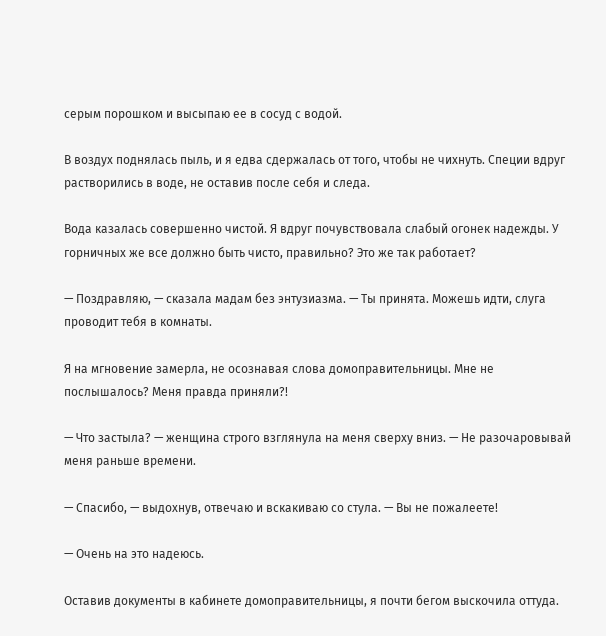серым порошком и высыпаю ее в сосуд с водой.

В воздух поднялась пыль, и я едва сдержалась от того, чтобы не чихнуть. Специи вдруг растворились в воде, не оставив после себя и следа.

Вода казалась совершенно чистой. Я вдруг почувствовала слабый огонек надежды. У горничных же все должно быть чисто, правильно? Это же так работает?

— Поздравляю, — сказала мадам без энтузиазма. — Ты принята. Можешь идти, слуга проводит тебя в комнаты.

Я на мгновение замерла, не осознавая слова домоправительницы. Мне не послышалось? Меня правда приняли?!

— Что застыла? — женщина строго взглянула на меня сверху вниз. — Не разочаровывай меня раньше времени.

— Спасибо, — выдохнув, отвечаю и вскакиваю со стула. — Вы не пожалеете!

— Очень на это надеюсь.

Оставив документы в кабинете домоправительницы, я почти бегом выскочила оттуда.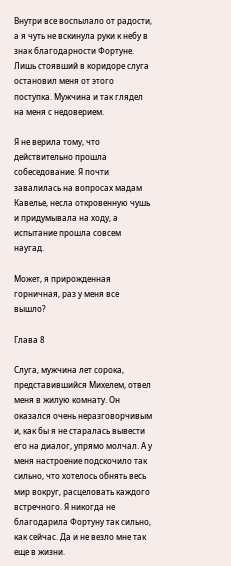Внутри все воспылало от радости, а я чуть не вскинула руки к небу в знак благодарности Фортуне. Лишь стоявший в коридоре слуга остановил меня от этого поступка. Мужчина и так глядел на меня с недоверием.

Я не верила тому, что действительно прошла собеседование. Я почти завалилась на вопросах мадам Кавелье, несла откровенную чушь и придумывала на ходу, а испытание прошла совсем наугад.

Может, я прирожденная горничная, раз у меня все вышло?

Глава 8

Слуга, мужчина лет сорока, представившийся Михелем, отвел меня в жилую комнату. Он оказался очень неразговорчивым и, как бы я не старалась вывести его на диалог, упрямо молчал. А у меня настроение подскочило так сильно, что хотелось обнять весь мир вокруг, расцеловать каждого встречного. Я никогда не благодарила Фортуну так сильно, как сейчас. Да и не везло мне так еще в жизни.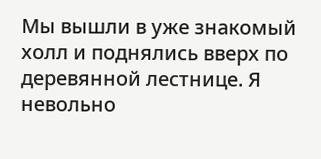Мы вышли в уже знакомый холл и поднялись вверх по деревянной лестнице. Я невольно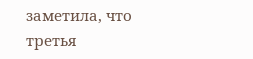заметила, что третья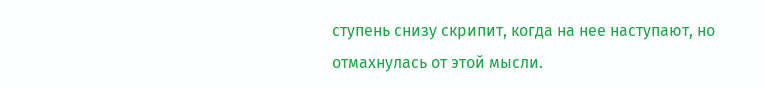ступень снизу скрипит, когда на нее наступают, но отмахнулась от этой мысли.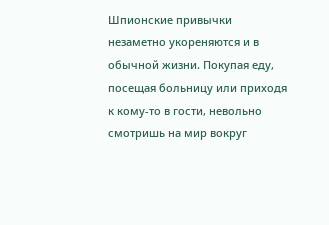Шпионские привычки незаметно укореняются и в обычной жизни. Покупая еду, посещая больницу или приходя к кому-то в гости, невольно смотришь на мир вокруг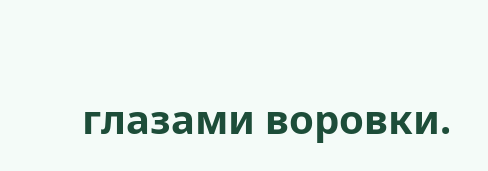глазами воровки.